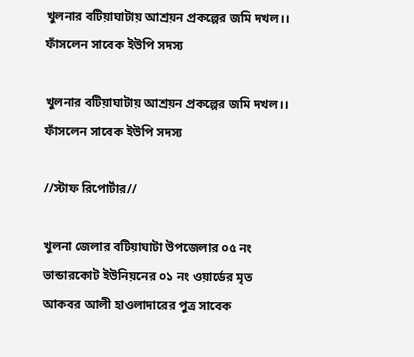খুলনার বটিয়াঘাটায় আশ্রয়ন প্রকল্পের জমি দখল।। ফাঁসলেন সাবেক ইউপি সদস্য

খুলনার বটিয়াঘাটায় আশ্রয়ন প্রকল্পের জমি দখল।। ফাঁসলেন সাবেক ইউপি সদস্য

//স্টাফ রিপোর্টার//

খুলনা জেলার বটিয়াঘাটা উপজেলার ০৫ নং ভান্ডারকোট ইউনিয়নের ০১ নং ওয়ার্ডের মৃত আকবর আলী হাওলাদারের পুত্র সাবেক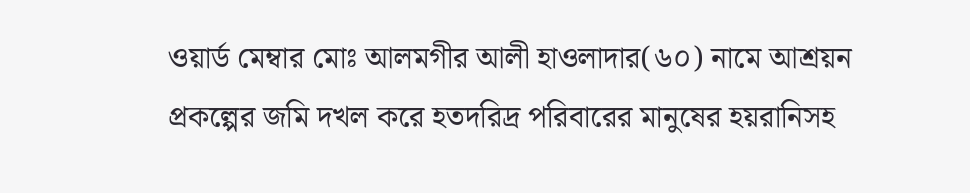ওয়ার্ড মেম্বার মোঃ আলমগীর আলী হাওলাদার(৬০) নামে আশ্রয়ন প্রকল্পের জমি দখল করে হতদরিদ্র পরিবারের মানুষের হয়রানিসহ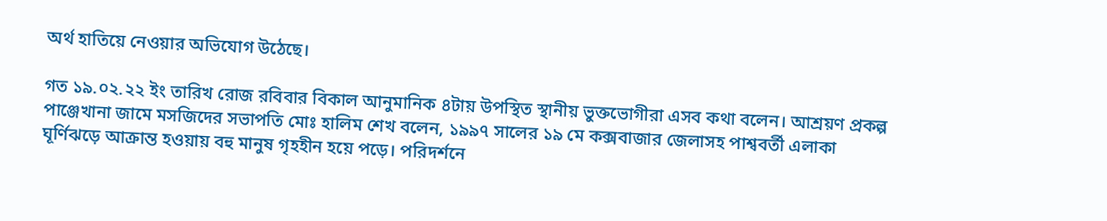অর্থ হাতিয়ে নেওয়ার অভিযোগ উঠেছে।

গত ১৯.০২.২২ ইং তারিখ রোজ রবিবার বিকাল আনুমানিক ৪টায় উপস্থিত স্থানীয় ভুক্তভোগীরা এসব কথা বলেন। আশ্রয়ণ প্রকল্প পাঞ্জেখানা জামে মসজিদের সভাপতি মোঃ হালিম শেখ বলেন, ১৯৯৭ সালের ১৯ মে কক্সবাজার জেলাসহ পাশ্ববর্তী এলাকা ঘূর্ণিঝড়ে আক্রান্ত হওয়ায় বহু মানুষ গৃহহীন হয়ে পড়ে। পরিদর্শনে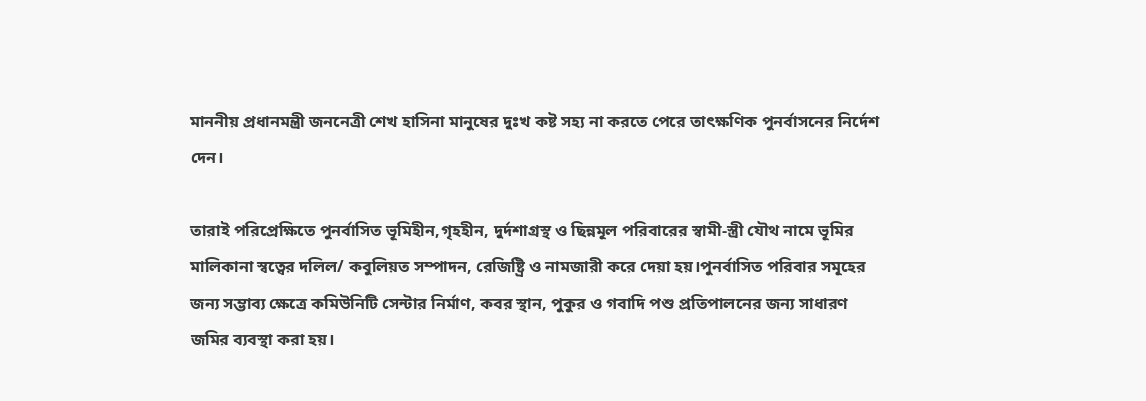মাননীয় প্রধানমন্ত্রী জননেত্রী শেখ হাসিনা মানুষের দুঃখ কষ্ট সহ্য না করতে পেরে তাৎক্ষণিক পুনর্বাসনের নির্দেশ দেন।

তারাই পরিপ্রেক্ষিতে পুনর্বাসিত ভূমিহীন,গৃহহীন, দুর্দশাগ্রস্থ ও ছিন্নমূল পরিবারের স্বামী-স্ত্রী যৌথ নামে ভূমির মালিকানা স্বত্বের দলিল/ কবুলিয়ত সম্পাদন, রেজিষ্ট্রি ও নামজারী করে দেয়া হয়।পুনর্বাসিত পরিবার সমূহের জন্য সম্ভাব্য ক্ষেত্রে কমিউনিটি সেন্টার নির্মাণ, কবর স্থান, পুকুর ও গবাদি পশু প্রতিপালনের জন্য সাধারণ জমির ব্যবস্থা করা হয়।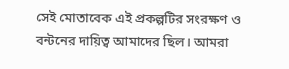সেই মোতাবেক এই প্রকল্পটির সংরক্ষণ ও বন্টনের দায়িত্ব আমাদের ছিল। আমরা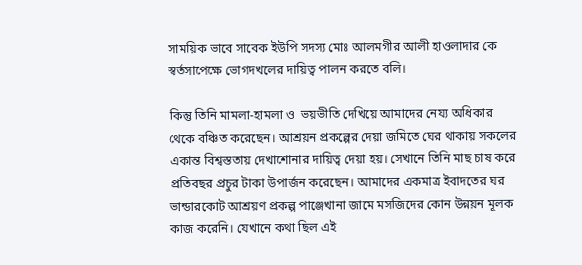সাময়িক ভাবে সাবেক ইউপি সদস্য মোঃ আলমগীর আলী হাওলাদার কে স্বর্তসাপেক্ষে ভোগদখলের দায়িত্ব পালন করতে বলি।

কিন্তু তিনি মামলা-হামলা ও  ভয়ভীতি দেখিয়ে আমাদের নেয্য অধিকার থেকে বঞ্চিত করেছেন। আশ্রয়ন প্রকল্পের দেয়া জমিতে ঘের থাকায় সকলের একান্ত বিশ্বস্ততায় দেখাশোনার দায়িত্ব দেয়া হয়। সেখানে তিনি মাছ চাষ করে প্রতিবছর প্রচুর টাকা উপার্জন করেছেন। আমাদের একমাত্র ইবাদতের ঘর ভান্ডারকোট আশ্রয়ণ প্রকল্প পাঞ্জেখানা জামে মসজিদের কোন উন্নয়ন মূলক কাজ করেনি। যেখানে কথা ছিল এই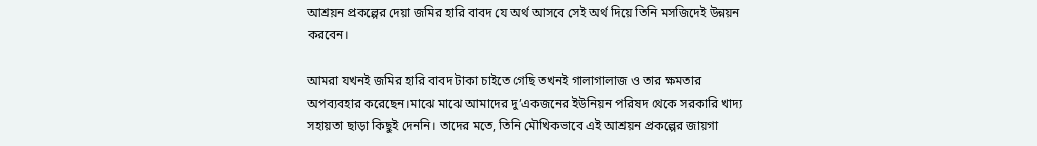আশ্রয়ন প্রকল্পের দেয়া জমির হারি বাবদ যে অর্থ আসবে সেই অর্থ দিয়ে তিনি মসজিদেই উন্নয়ন করবেন।

আমরা যখনই জমির হারি বাবদ টাকা চাইতে গেছি তখনই গালাগালাজ ও তার ক্ষমতার অপব্যবহার করেছেন।মাঝে মাঝে আমাদের দু’একজনের ইউনিয়ন পরিষদ থেকে সরকারি খাদ্য সহায়তা ছাড়া কিছুই দেননি। তাদের মতে, তিনি মৌখিকভাবে এই আশ্রয়ন প্রকল্পের জায়গা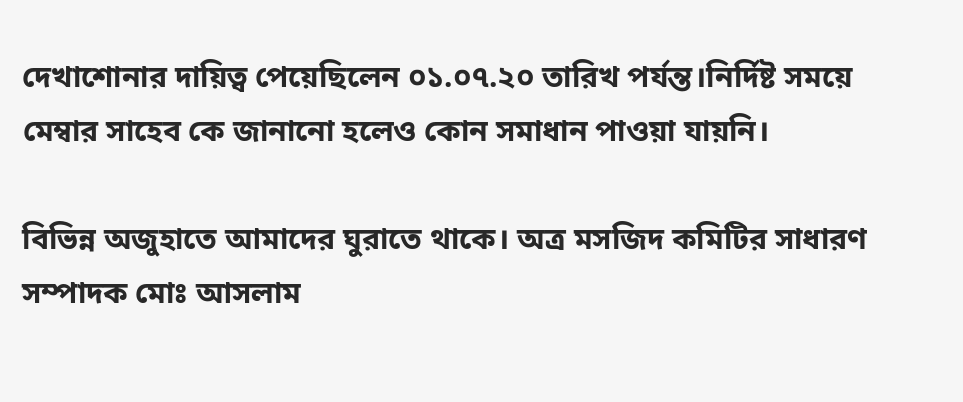দেখাশোনার দায়িত্ব পেয়েছিলেন ০১.০৭.২০ তারিখ পর্যন্ত।নির্দিষ্ট সময়ে মেম্বার সাহেব কে জানানো হলেও কোন সমাধান পাওয়া যায়নি।

বিভিন্ন অজুহাতে আমাদের ঘুরাতে থাকে। অত্র মসজিদ কমিটির সাধারণ সম্পাদক মোঃ আসলাম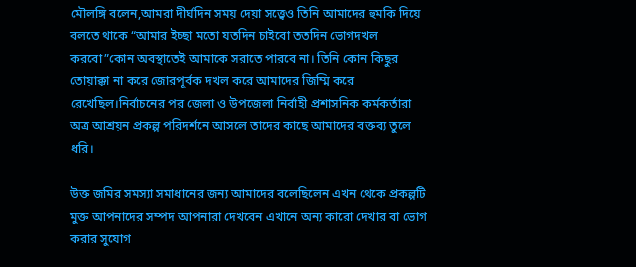মৌলঙ্গি বলেন,আমরা দীর্ঘদিন সময় দেয়া সত্ত্বেও তিনি আমাদের হুমকি দিয়ে বলতে থাকে “আমার ইচ্ছা মতো যতদিন চাইবো ততদিন ভোগদখল করবো”কোন অবস্থাতেই আমাকে সরাতে পারবে না। তিনি কোন কিছুর তোয়াক্কা না করে জোরপূর্বক দখল করে আমাদের জিম্মি করে রেখেছিল।নির্বাচনের পর জেলা ও উপজেলা নির্বাহী প্রশাসনিক কর্মকর্তারা অত্র আশ্রয়ন প্রকল্প পরিদর্শনে আসলে তাদের কাছে আমাদের বক্তব্য তুলে ধরি।

উক্ত জমির সমস্যা সমাধানের জন্য আমাদের বলেছিলেন এখন থেকে প্রকল্পটি মুক্ত আপনাদের সম্পদ আপনারা দেখবেন এখানে অন্য কারো দেখার বা ভোগ করার সুযোগ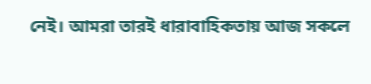নেই। আমরা তারই ধারাবাহিকতায় আজ সকলে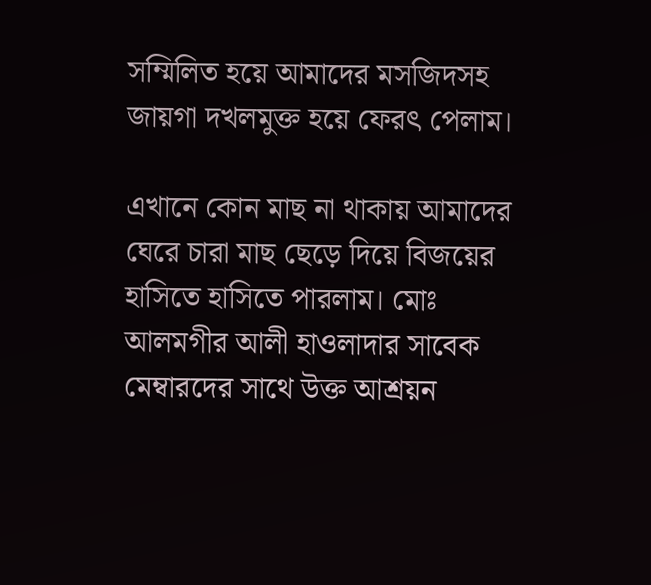সম্মিলিত হয়ে আমাদের মসজিদসহ জায়গা দখলমুক্ত হয়ে ফেরৎ পেলাম।

এখানে কোন মাছ না থাকায় আমাদের ঘেরে চারা মাছ ছেড়ে দিয়ে বিজয়ের হাসিতে হাসিতে পারলাম। মোঃ আলমগীর আলী হাওলাদার সাবেক মেম্বারদের সাথে উক্ত আশ্রয়ন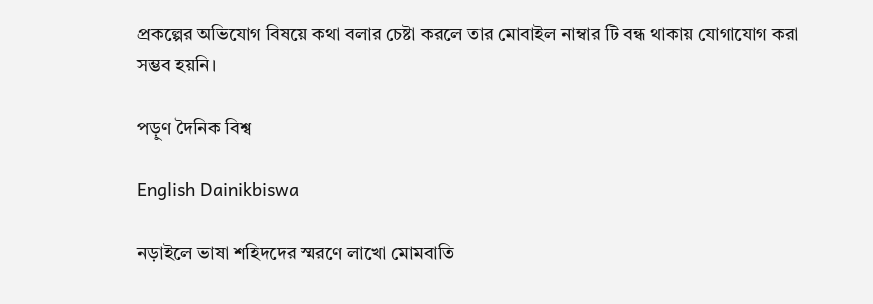প্রকল্পের অভিযোগ বিষয়ে কথা বলার চেষ্টা করলে তার মোবাইল নাম্বার টি বন্ধ থাকায় যোগাযোগ করা সম্ভব হয়নি।

পড়ুণ দৈনিক বিশ্ব

English Dainikbiswa

নড়াইলে ভাষা শহিদদের স্মরণে লাখো মোমবাতি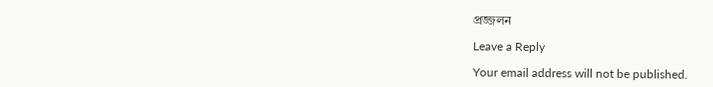প্রজ্জলন

Leave a Reply

Your email address will not be published.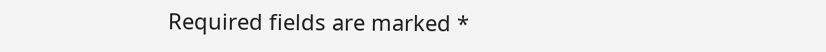Required fields are marked *